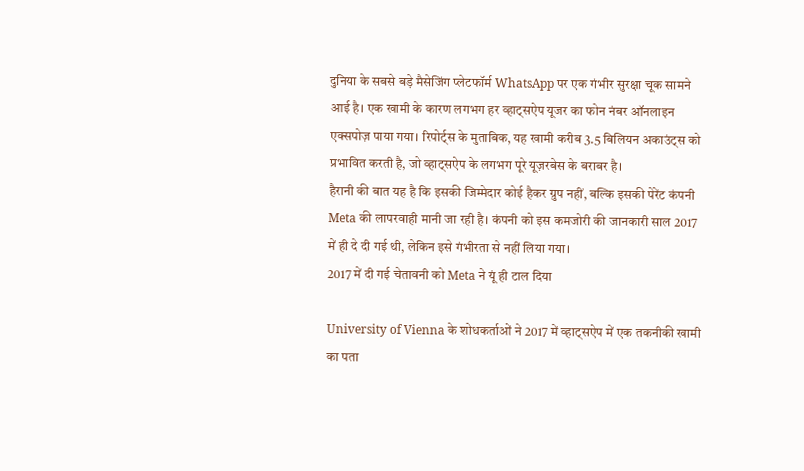दुनिया के सबसे बड़े मैसेजिंग प्लेटफॉर्म WhatsApp पर एक गंभीर सुरक्षा चूक सामने आई है। एक खामी के कारण लगभग हर व्हाट्सऐप यूजर का फोन नंबर ऑनलाइन एक्सपोज़ पाया गया। रिपोर्ट्स के मुताबिक, यह खामी करीब 3.5 बिलियन अकाउंट्स को प्रभावित करती है, जो व्हाट्सऐप के लगभग पूरे यूज़रबेस के बराबर है।
हैरानी की बात यह है कि इसकी जिम्मेदार कोई हैकर ग्रुप नहीं, बल्कि इसकी पेरेंट कंपनी Meta की लापरवाही मानी जा रही है। कंपनी को इस कमजोरी की जानकारी साल 2017 में ही दे दी गई थी, लेकिन इसे गंभीरता से नहीं लिया गया।
2017 में दी गई चेतावनी को Meta ने यूं ही टाल दिया

University of Vienna के शोधकर्ताओं ने 2017 में व्हाट्सऐप में एक तकनीकी खामी का पता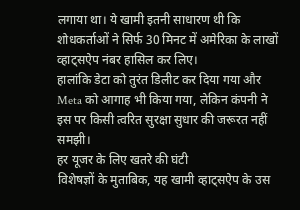लगाया था। ये खामी इतनी साधारण थी कि शोधकर्ताओं ने सिर्फ 30 मिनट में अमेरिका के लाखों व्हाट्सऐप नंबर हासिल कर लिए।
हालांकि डेटा को तुरंत डिलीट कर दिया गया और Meta को आगाह भी किया गया, लेकिन कंपनी ने इस पर किसी त्वरित सुरक्षा सुधार की जरूरत नहीं समझी।
हर यूजर के लिए खतरे की घंटी
विशेषज्ञों के मुताबिक, यह खामी व्हाट्सऐप के उस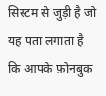सिस्टम से जुड़ी है जो यह पता लगाता है कि आपके फ़ोनबुक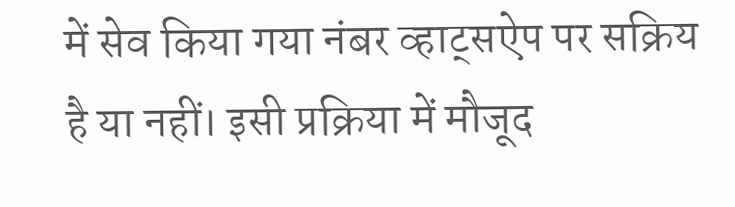में सेव किया गया नंबर व्हाट्सऐप पर सक्रिय है या नहीं। इसी प्रक्रिया में मौजूद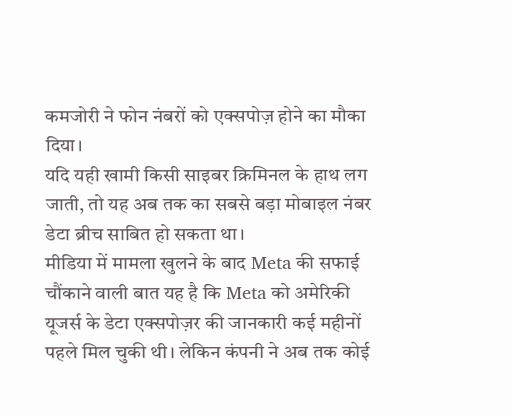कमजोरी ने फोन नंबरों को एक्सपोज़ होने का मौका दिया।
यदि यही खामी किसी साइबर क्रिमिनल के हाथ लग जाती, तो यह अब तक का सबसे बड़ा मोबाइल नंबर डेटा ब्रीच साबित हो सकता था।
मीडिया में मामला खुलने के बाद Meta की सफाई
चौंकाने वाली बात यह है कि Meta को अमेरिकी यूजर्स के डेटा एक्सपोज़र की जानकारी कई महीनों पहले मिल चुकी थी। लेकिन कंपनी ने अब तक कोई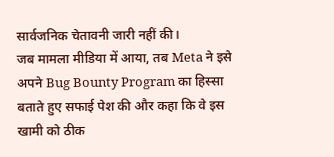सार्वजनिक चेतावनी जारी नहीं की।
जब मामला मीडिया में आया, तब Meta ने इसे अपने Bug Bounty Program का हिस्सा बताते हुए सफाई पेश की और कहा कि वे इस खामी को ठीक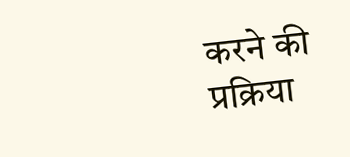करने की प्रक्रिया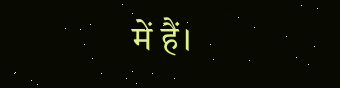में हैं।